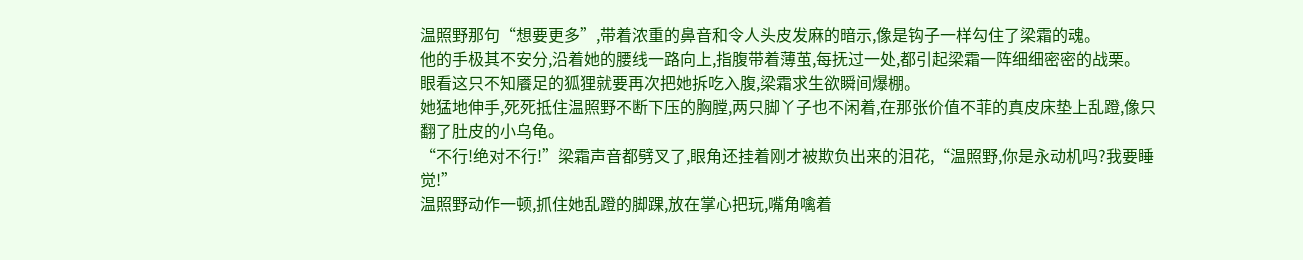温照野那句“想要更多”,带着浓重的鼻音和令人头皮发麻的暗示,像是钩子一样勾住了梁霜的魂。
他的手极其不安分,沿着她的腰线一路向上,指腹带着薄茧,每抚过一处,都引起梁霜一阵细细密密的战栗。
眼看这只不知餍足的狐狸就要再次把她拆吃入腹,梁霜求生欲瞬间爆棚。
她猛地伸手,死死抵住温照野不断下压的胸膛,两只脚丫子也不闲着,在那张价值不菲的真皮床垫上乱蹬,像只翻了肚皮的小乌龟。
“不行!绝对不行!”梁霜声音都劈叉了,眼角还挂着刚才被欺负出来的泪花,“温照野,你是永动机吗?我要睡觉!”
温照野动作一顿,抓住她乱蹬的脚踝,放在掌心把玩,嘴角噙着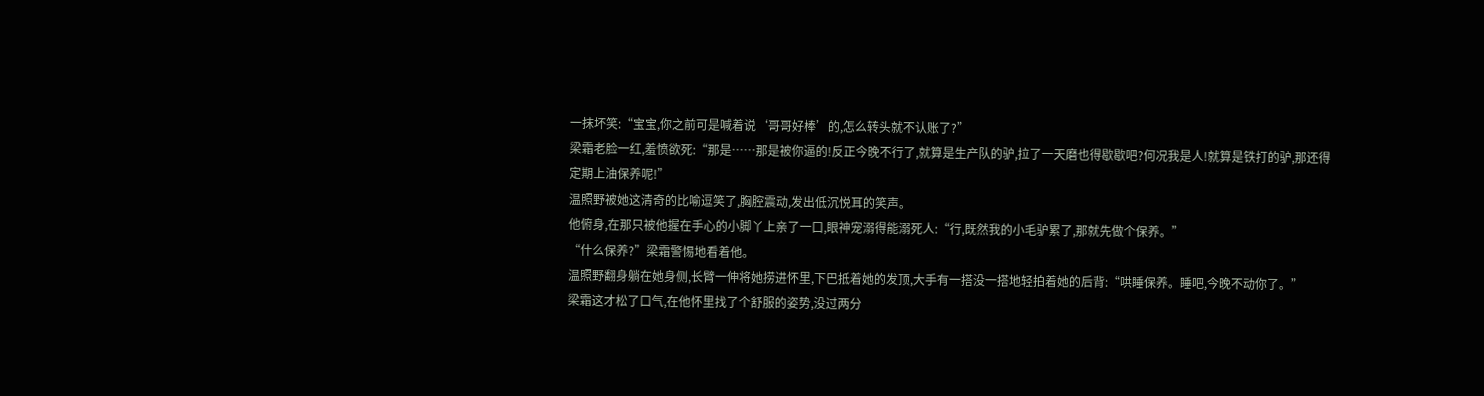一抹坏笑:“宝宝,你之前可是喊着说‘哥哥好棒’的,怎么转头就不认账了?”
梁霜老脸一红,羞愤欲死:“那是……那是被你逼的!反正今晚不行了,就算是生产队的驴,拉了一天磨也得歇歇吧?何况我是人!就算是铁打的驴,那还得定期上油保养呢!”
温照野被她这清奇的比喻逗笑了,胸腔震动,发出低沉悦耳的笑声。
他俯身,在那只被他握在手心的小脚丫上亲了一口,眼神宠溺得能溺死人:“行,既然我的小毛驴累了,那就先做个保养。”
“什么保养?”梁霜警惕地看着他。
温照野翻身躺在她身侧,长臂一伸将她捞进怀里,下巴抵着她的发顶,大手有一搭没一搭地轻拍着她的后背:“哄睡保养。睡吧,今晚不动你了。”
梁霜这才松了口气,在他怀里找了个舒服的姿势,没过两分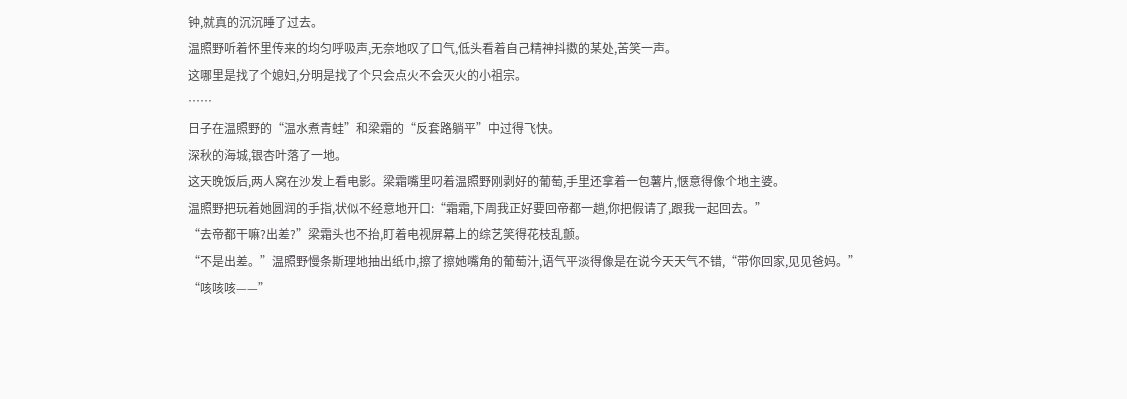钟,就真的沉沉睡了过去。
温照野听着怀里传来的均匀呼吸声,无奈地叹了口气,低头看着自己精神抖擞的某处,苦笑一声。
这哪里是找了个媳妇,分明是找了个只会点火不会灭火的小祖宗。
……
日子在温照野的“温水煮青蛙”和梁霜的“反套路躺平”中过得飞快。
深秋的海城,银杏叶落了一地。
这天晚饭后,两人窝在沙发上看电影。梁霜嘴里叼着温照野刚剥好的葡萄,手里还拿着一包薯片,惬意得像个地主婆。
温照野把玩着她圆润的手指,状似不经意地开口:“霜霜,下周我正好要回帝都一趟,你把假请了,跟我一起回去。”
“去帝都干嘛?出差?”梁霜头也不抬,盯着电视屏幕上的综艺笑得花枝乱颤。
“不是出差。”温照野慢条斯理地抽出纸巾,擦了擦她嘴角的葡萄汁,语气平淡得像是在说今天天气不错,“带你回家,见见爸妈。”
“咳咳咳——”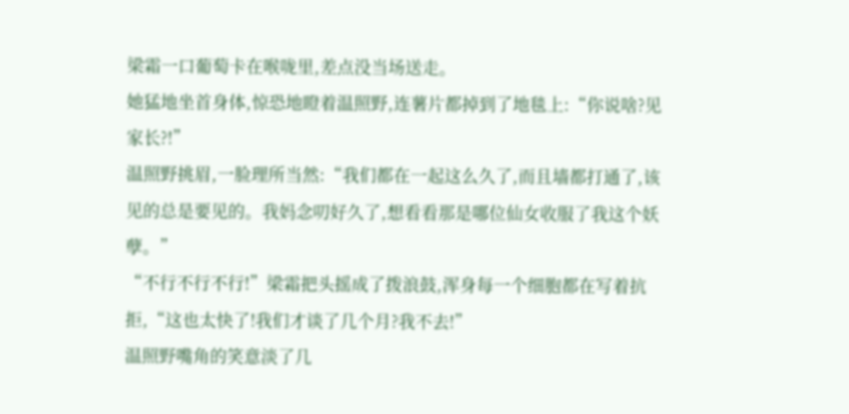梁霜一口葡萄卡在喉咙里,差点没当场送走。
她猛地坐首身体,惊恐地瞪着温照野,连薯片都掉到了地毯上:“你说啥?见家长?!”
温照野挑眉,一脸理所当然:“我们都在一起这么久了,而且墙都打通了,该见的总是要见的。我妈念叨好久了,想看看那是哪位仙女收服了我这个妖孽。”
“不行不行不行!”梁霜把头摇成了拨浪鼓,浑身每一个细胞都在写着抗拒,“这也太快了!我们才谈了几个月?我不去!”
温照野嘴角的笑意淡了几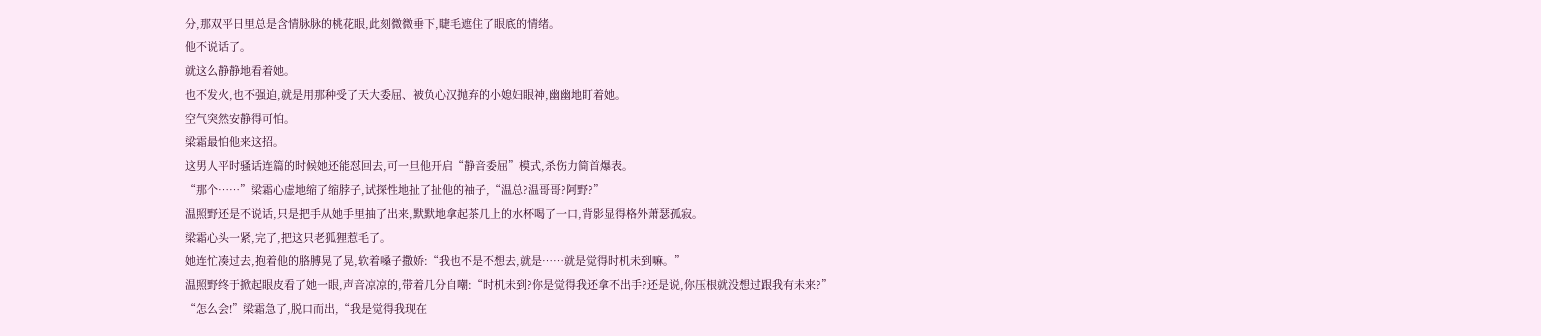分,那双平日里总是含情脉脉的桃花眼,此刻微微垂下,睫毛遮住了眼底的情绪。
他不说话了。
就这么静静地看着她。
也不发火,也不强迫,就是用那种受了天大委屈、被负心汉抛弃的小媳妇眼神,幽幽地盯着她。
空气突然安静得可怕。
梁霜最怕他来这招。
这男人平时骚话连篇的时候她还能怼回去,可一旦他开启“静音委屈”模式,杀伤力简首爆表。
“那个……”梁霜心虚地缩了缩脖子,试探性地扯了扯他的袖子,“温总?温哥哥?阿野?”
温照野还是不说话,只是把手从她手里抽了出来,默默地拿起茶几上的水杯喝了一口,背影显得格外萧瑟孤寂。
梁霜心头一紧,完了,把这只老狐狸惹毛了。
她连忙凑过去,抱着他的胳膊晃了晃,软着嗓子撒娇:“我也不是不想去,就是……就是觉得时机未到嘛。”
温照野终于掀起眼皮看了她一眼,声音凉凉的,带着几分自嘲:“时机未到?你是觉得我还拿不出手?还是说,你压根就没想过跟我有未来?”
“怎么会!”梁霜急了,脱口而出,“我是觉得我现在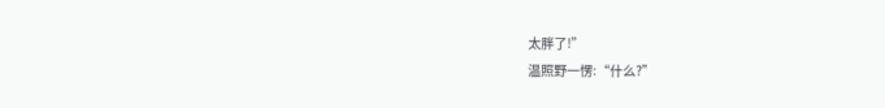太胖了!”
温照野一愣:“什么?”